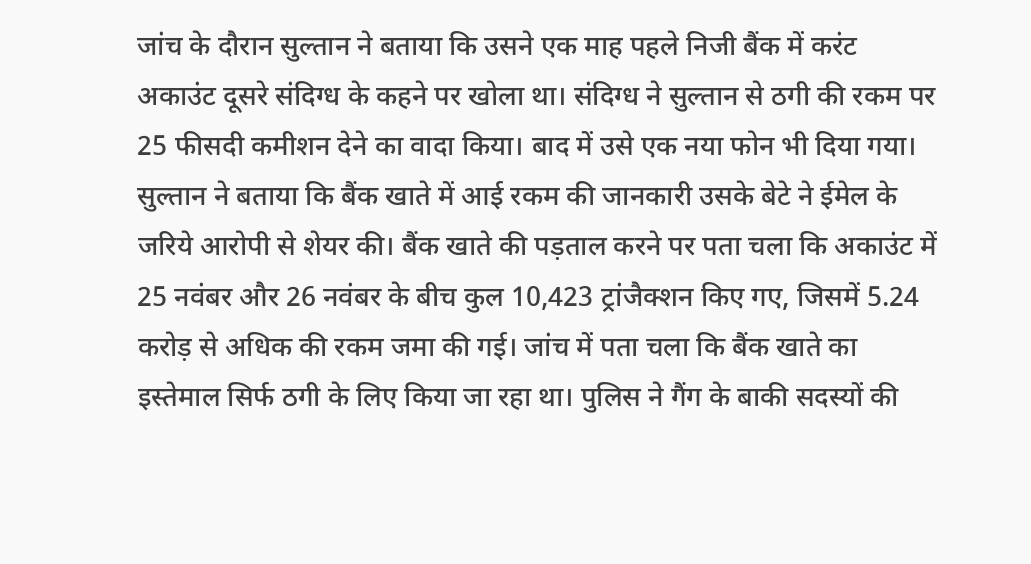जांच के दौरान सुल्तान ने बताया कि उसने एक माह पहले निजी बैंक में करंट अकाउंट दूसरे संदिग्ध के कहने पर खोला था। संदिग्ध ने सुल्तान से ठगी की रकम पर 25 फीसदी कमीशन देने का वादा किया। बाद में उसे एक नया फोन भी दिया गया। सुल्तान ने बताया कि बैंक खाते में आई रकम की जानकारी उसके बेटे ने ईमेल के जरिये आरोपी से शेयर की। बैंक खाते की पड़ताल करने पर पता चला कि अकाउंट में 25 नवंबर और 26 नवंबर के बीच कुल 10,423 ट्रांजैक्शन किए गए, जिसमें 5.24 करोड़ से अधिक की रकम जमा की गई। जांच में पता चला कि बैंक खाते का इस्तेमाल सिर्फ ठगी के लिए किया जा रहा था। पुलिस ने गैंग के बाकी सदस्यों की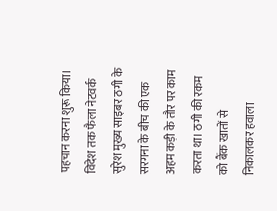पहचान करना शुरू किया। विदेश तक फैला नेटवर्क
सुरेश मुख्य साइबर ठगी के सरगना के बीच की एक अहम कड़ी के तौर पर काम करता था। ठगी की रकम को बैंक खातों से निकालकर हवाला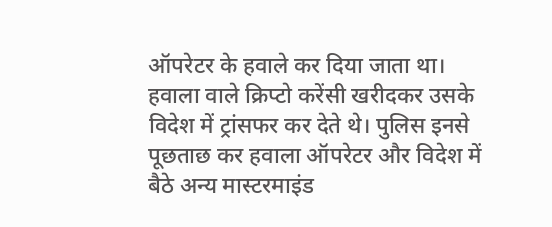ऑपरेटर के हवाले कर दिया जाता था। हवाला वाले क्रिप्टो करेंसी खरीदकर उसके विदेश में ट्रांसफर कर देते थे। पुलिस इनसे पूछताछ कर हवाला ऑपरेटर और विदेश में बैठे अन्य मास्टरमाइंड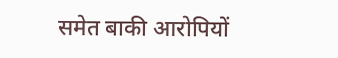समेत बाकी आरोपियों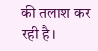की तलाश कर रही है।